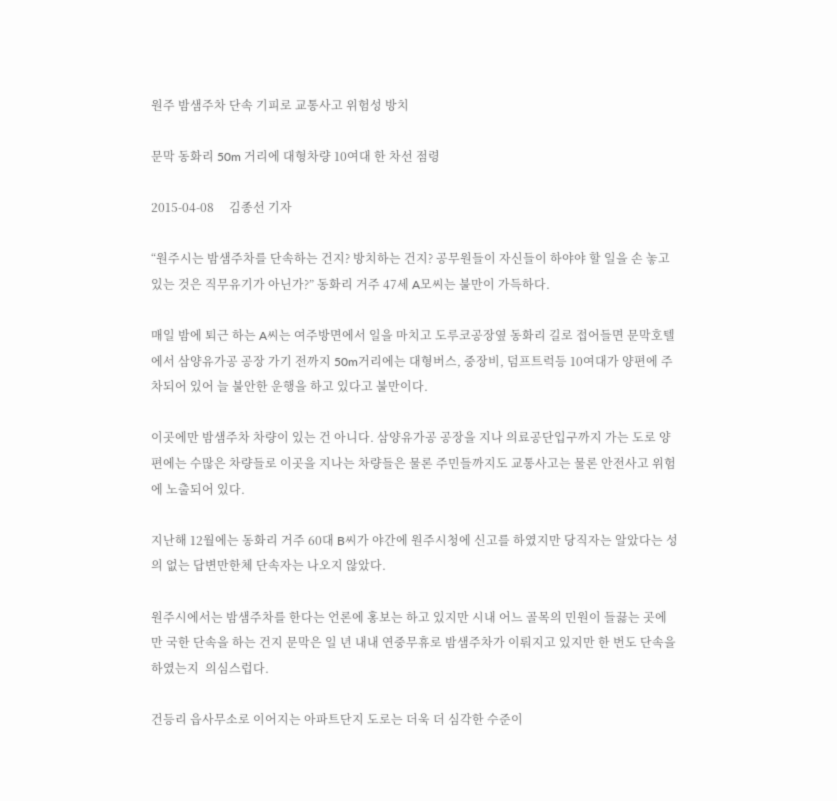원주 밤샘주차 단속 기피로 교통사고 위험성 방치

문막 동화리 50m 거리에 대형차량 10여대 한 차선 점령

2015-04-08     김종선 기자

“원주시는 밤샘주차를 단속하는 건지? 방치하는 건지? 공무원들이 자신들이 하야야 할 일을 손 놓고 있는 것은 직무유기가 아닌가?” 동화리 거주 47세 A모씨는 불만이 가득하다.

매일 밤에 퇴근 하는 A씨는 여주방면에서 일을 마치고 도루코공장옆 동화리 길로 접어들면 문막호텔에서 삼양유가공 공장 가기 전까지 50m거리에는 대형버스, 중장비, 덤프트럭등 10여대가 양편에 주차되어 있어 늘 불안한 운행을 하고 있다고 불만이다.

이곳에만 밤샘주차 차량이 있는 건 아니다. 삼양유가공 공장을 지나 의료공단입구까지 가는 도로 양편에는 수많은 차량들로 이곳을 지나는 차량들은 물론 주민들까지도 교통사고는 물론 안전사고 위험에 노출되어 있다.

지난해 12월에는 동화리 거주 60대 B씨가 야간에 원주시청에 신고를 하였지만 당직자는 알았다는 성의 없는 답변만한체 단속자는 나오지 않았다.

원주시에서는 밤샘주차를 한다는 언론에 홍보는 하고 있지만 시내 어느 골목의 민원이 들끓는 곳에만 국한 단속을 하는 건지 문막은 일 년 내내 연중무휴로 밤샘주차가 이뤄지고 있지만 한 번도 단속을 하였는지  의심스럽다.

건등리 읍사무소로 이어지는 아파트단지 도로는 더욱 더 심각한 수준이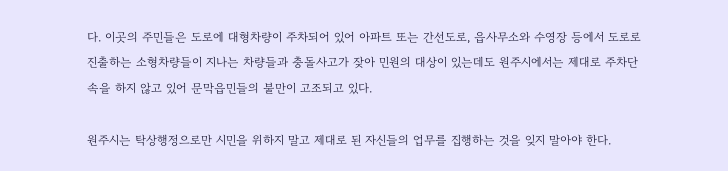다. 이곳의 주민들은 도로에 대형차량이 주차되어 있어 아파트 또는 간선도로, 읍사무소와 수영장 등에서 도로로 진출하는 소형차량들이 지나는 차량들과 충돌사고가 잦아 민원의 대상이 있는데도 원주시에서는 제대로 주차단속을 하지 않고 있어 문막읍민들의 불만이 고조되고 있다.

원주시는 탁상행정으로만 시민을 위하지 말고 제대로 된 자신들의 업무를 집행하는 것을 잊지 말아야 한다.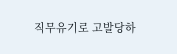직무유기로 고발당하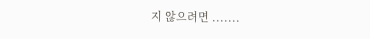지 않으려면 .......